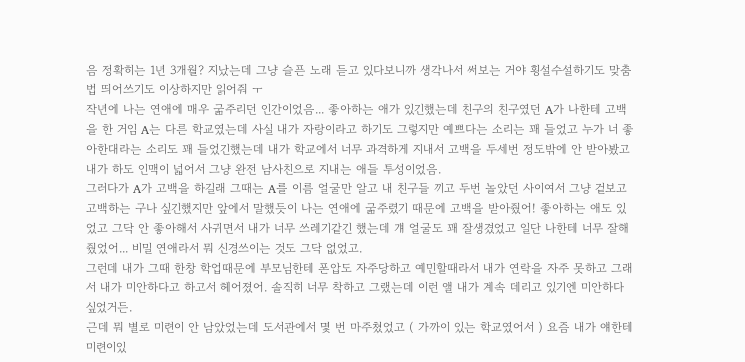음 정확히는 1년 3개월? 지났는데 그냥 슬픈 노래 듣고 있다보니까 생각나서 써보는 거야 횡설수설하기도 맞춤법 띄어쓰기도 이상하지만 읽어줘 ㅜ
작년에 나는 연애에 매우 굶주리던 인간이었음... 좋아하는 애가 있긴했는데 친구의 친구였던 A가 나한테 고백을 한 거임 A는 다른 학교였는데 사실 내가 자랑이라고 하기도 그렇지만 예쁘다는 소리는 꽤 들었고 누가 너 좋아한대라는 소리도 꽤 들었긴했는데 내가 학교에서 너무 과격하게 지내서 고백을 두세번 정도밖에 안 받아봤고 내가 하도 인맥이 넓어서 그냥 완전 남사친으로 지내는 애들 투성이었음.
그러다가 A가 고백을 하길래 그때는 A를 이름 얼굴만 알고 내 친구들 끼고 두번 놀았던 사이여서 그냥 겉보고 고백하는 구나 싶긴했지만 앞에서 말했듯이 나는 연애에 굶주렸기 때문에 고백을 받아줬어! 좋아하는 애도 있었고 그닥 안 좋아해서 사귀면서 내가 너무 쓰레기같긴 했는데 걔 얼굴도 꽤 잘생겼었고 일단 나한테 너무 잘해줬었어... 비밀 연애라서 뭐 신경쓰이는 것도 그닥 없었고.
그런데 내가 그때 한창 학업때문에 부모님한테 폰압도 자주당하고 예민할때라서 내가 연락을 자주 못하고 그래서 내가 미안하다고 하고서 헤어졌어. 솔직히 너무 착하고 그랬는데 이런 앨 내가 계속 데리고 있기엔 미안하다 싶었거든.
근데 뭐 별로 미련이 안 남았었는데 도서관에서 몇 번 마주쳤었고 ( 가까이 있는 학교였어서 ) 요즘 내가 얘한테 미련이있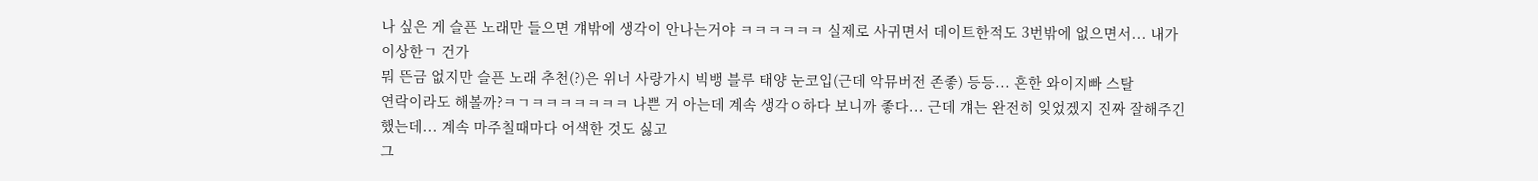나 싶은 게 슬픈 노래만 들으면 걔밖에 생각이 안나는거야 ㅋㅋㅋㅋㅋㅋ 실제로 사귀면서 데이트한적도 3번밖에 없으면서... 내가 이상한ㄱ 건가
뭐 뜬금 없지만 슬픈 노래 추천(?)은 위너 사랑가시 빅뱅 블루 태양 눈코입(근데 악뮤버전 존좋) 등등... 흔한 와이지빠 스탈
연락이라도 해볼까?ㅋㄱㅋㅋㅋㅋㅋㅋㅋ 나쁜 거 아는데 계속 생각ㅇ하다 보니까 좋다... 근데 걔는 완전히 잊었겠지 진짜 잘해주긴했는데... 계속 마주칠때마다 어색한 것도 싫고
그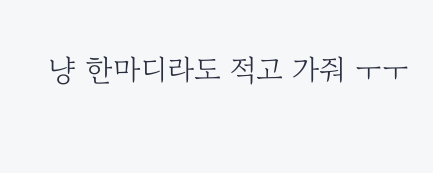냥 한마디라도 적고 가줘 ㅜㅜ